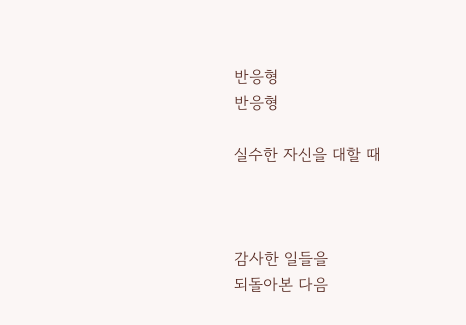반응형
반응형

실수한 자신을 대할 때



감사한 일들을
되돌아본 다음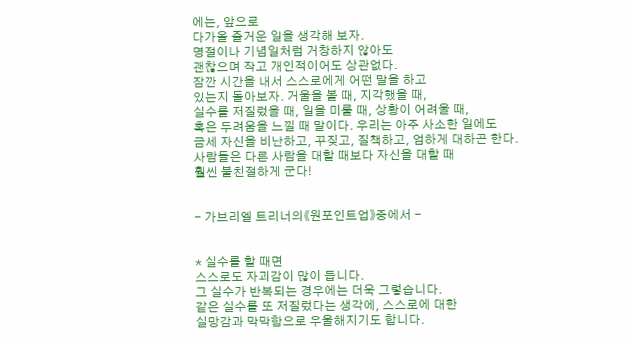에는, 앞으로
다가올 즐거운 일을 생각해 보자.
명절이나 기념일처럼 거창하지 않아도
괜찮으며 작고 개인적이어도 상관없다.
잠깐 시간을 내서 스스로에게 어떤 말을 하고
있는지 돌아보자. 거울을 볼 때, 지각했을 때,
실수를 저질렀을 때, 일을 미룰 때, 상황이 어려울 때,
혹은 두려움을 느낄 때 말이다. 우리는 아주 사소한 일에도
금세 자신을 비난하고, 꾸짖고, 질책하고, 엄하게 대하곤 한다.
사람들은 다른 사람을 대할 때보다 자신을 대할 때
훨씬 불친절하게 군다!


- 가브리엘 트리너의《원포인트업》중에서 -


* 실수를 할 때면
스스로도 자괴감이 많이 듭니다.
그 실수가 반복되는 경우에는 더욱 그렇습니다.
같은 실수를 또 저질렀다는 생각에, 스스로에 대한
실망감과 막막함으로 우울해지기도 합니다.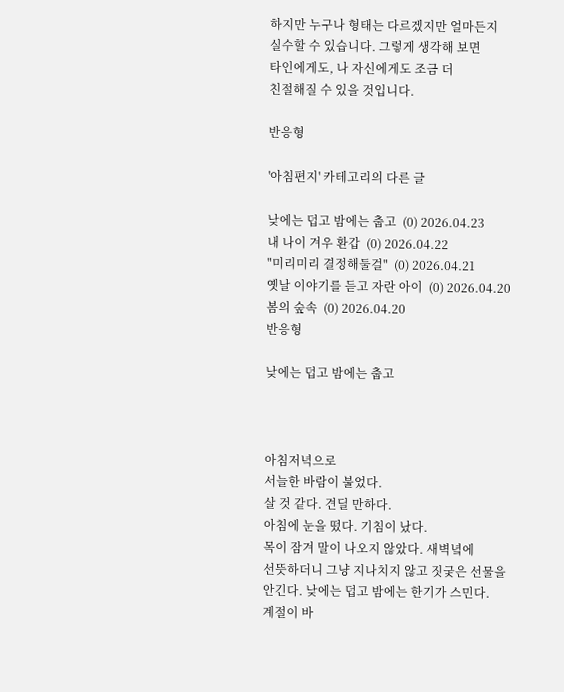하지만 누구나 형태는 다르겠지만 얼마든지
실수할 수 있습니다. 그렇게 생각해 보면
타인에게도, 나 자신에게도 조금 더
친절해질 수 있을 것입니다.

반응형

'아침편지' 카테고리의 다른 글

낮에는 덥고 밤에는 춥고  (0) 2026.04.23
내 나이 겨우 환갑  (0) 2026.04.22
"미리미리 결정해둘걸"  (0) 2026.04.21
옛날 이야기를 듣고 자란 아이  (0) 2026.04.20
봄의 숲속  (0) 2026.04.20
반응형

낮에는 덥고 밤에는 춥고



아침저녁으로
서늘한 바람이 불었다.
살 것 같다. 견딜 만하다.
아침에 눈을 떴다. 기침이 났다.
목이 잠겨 말이 나오지 않았다. 새벽녘에
선뜻하더니 그냥 지나치지 않고 짓궂은 선물을
안긴다. 낮에는 덥고 밤에는 한기가 스민다.
계절이 바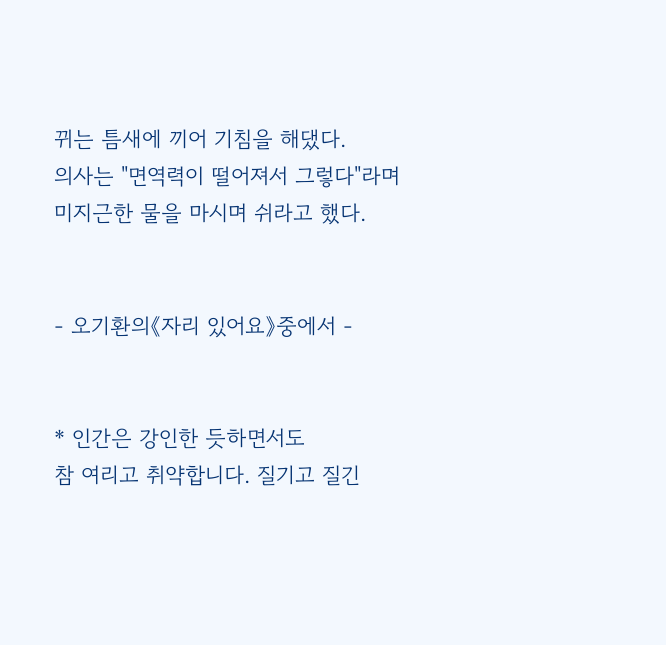뀌는 틈새에 끼어 기침을 해댔다.
의사는 "면역력이 떨어져서 그렇다"라며
미지근한 물을 마시며 쉬라고 했다.


- 오기환의《자리 있어요》중에서 -


* 인간은 강인한 듯하면서도
참 여리고 취약합니다. 질기고 질긴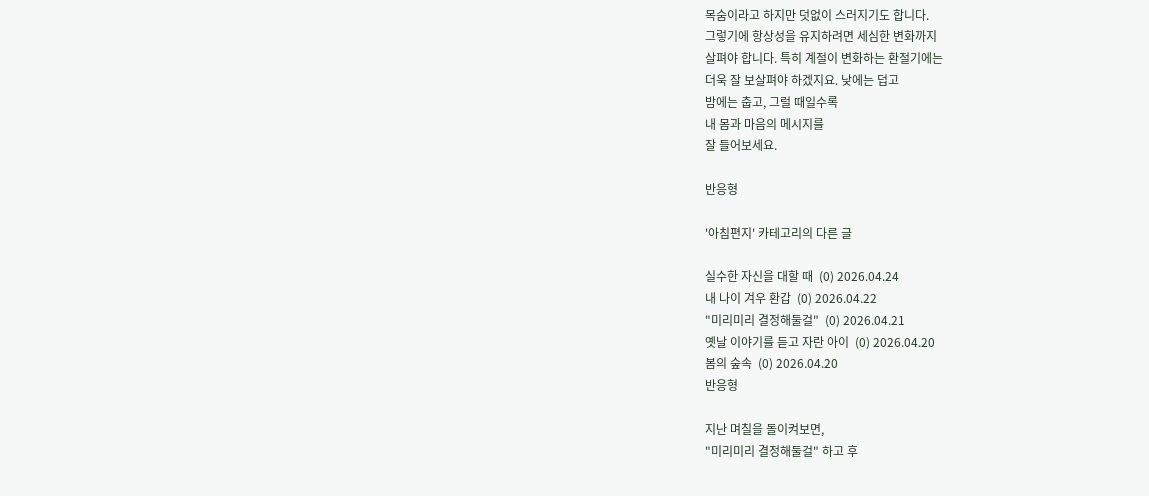목숨이라고 하지만 덧없이 스러지기도 합니다.
그렇기에 항상성을 유지하려면 세심한 변화까지
살펴야 합니다. 특히 계절이 변화하는 환절기에는
더욱 잘 보살펴야 하겠지요. 낮에는 덥고
밤에는 춥고, 그럴 때일수록
내 몸과 마음의 메시지를
잘 들어보세요.

반응형

'아침편지' 카테고리의 다른 글

실수한 자신을 대할 때  (0) 2026.04.24
내 나이 겨우 환갑  (0) 2026.04.22
"미리미리 결정해둘걸"  (0) 2026.04.21
옛날 이야기를 듣고 자란 아이  (0) 2026.04.20
봄의 숲속  (0) 2026.04.20
반응형

지난 며칠을 돌이켜보면,
"미리미리 결정해둘걸" 하고 후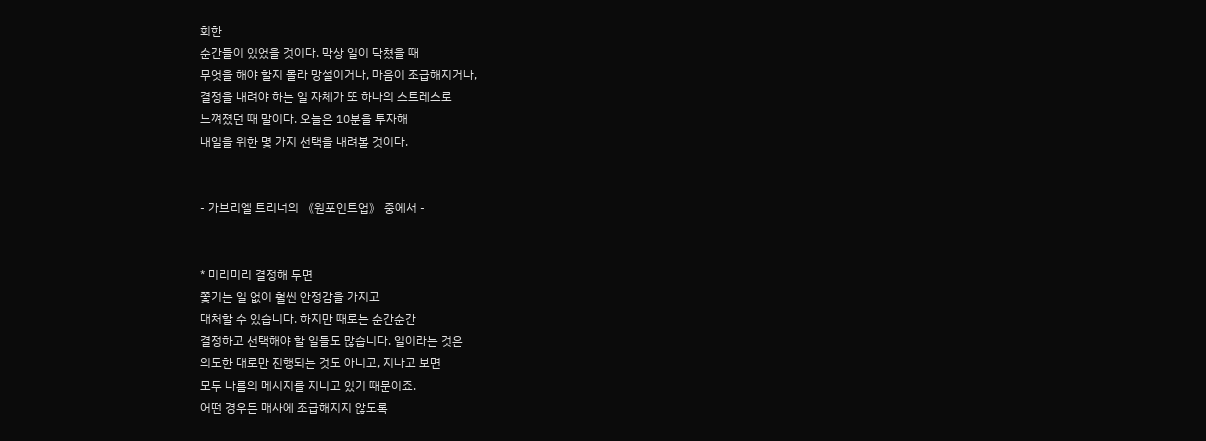회한
순간들이 있었을 것이다. 막상 일이 닥쳤을 때
무엇을 해야 할지 몰라 망설이거나, 마음이 조급해지거나,
결정을 내려야 하는 일 자체가 또 하나의 스트레스로
느껴졌던 때 말이다. 오늘은 10분을 투자해
내일을 위한 몇 가지 선택을 내려볼 것이다.


- 가브리엘 트리너의 《원포인트업》 중에서 -


* 미리미리 결정해 두면
쫓기는 일 없이 훨씬 안정감을 가지고
대처할 수 있습니다. 하지만 때로는 순간순간
결정하고 선택해야 할 일들도 많습니다. 일이라는 것은
의도한 대로만 진행되는 것도 아니고, 지나고 보면
모두 나름의 메시지를 지니고 있기 때문이죠.
어떤 경우든 매사에 조급해지지 않도록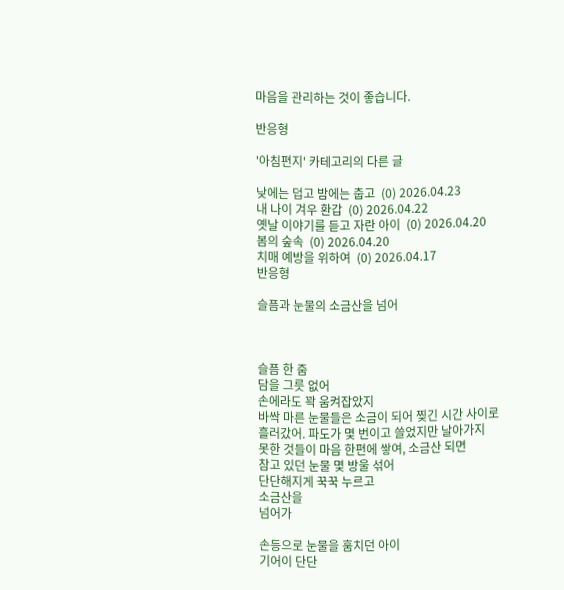마음을 관리하는 것이 좋습니다.

반응형

'아침편지' 카테고리의 다른 글

낮에는 덥고 밤에는 춥고  (0) 2026.04.23
내 나이 겨우 환갑  (0) 2026.04.22
옛날 이야기를 듣고 자란 아이  (0) 2026.04.20
봄의 숲속  (0) 2026.04.20
치매 예방을 위하여  (0) 2026.04.17
반응형

슬픔과 눈물의 소금산을 넘어



슬픔 한 줌
담을 그릇 없어
손에라도 꽉 움켜잡았지
바싹 마른 눈물들은 소금이 되어 찢긴 시간 사이로
흘러갔어. 파도가 몇 번이고 쓸었지만 날아가지
못한 것들이 마음 한편에 쌓여, 소금산 되면
참고 있던 눈물 몇 방울 섞어
단단해지게 꾹꾹 누르고
소금산을
넘어가

손등으로 눈물을 훔치던 아이
기어이 단단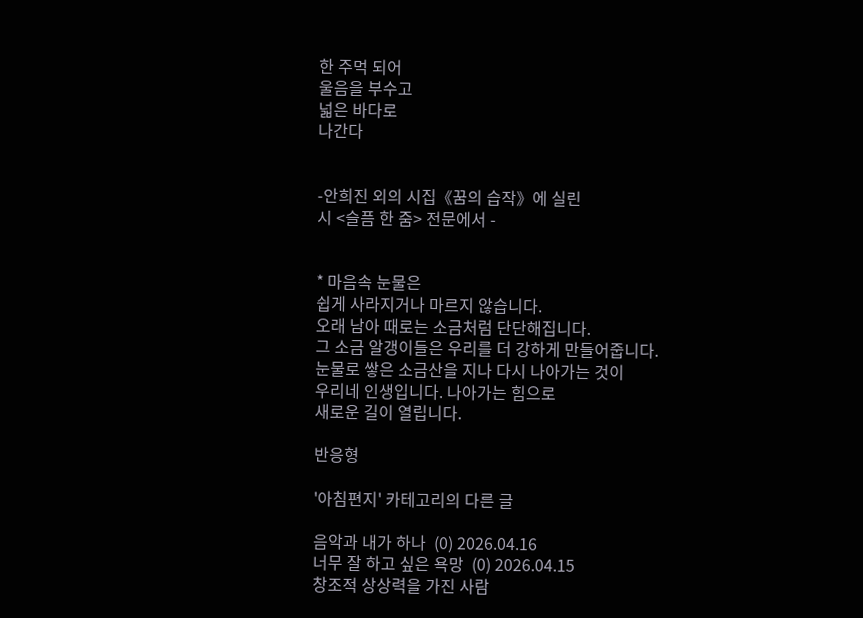한 주먹 되어
울음을 부수고
넓은 바다로
나간다


-안희진 외의 시집《꿈의 습작》에 실린
시 <슬픔 한 줌> 전문에서 -


* 마음속 눈물은
쉽게 사라지거나 마르지 않습니다.
오래 남아 때로는 소금처럼 단단해집니다.
그 소금 알갱이들은 우리를 더 강하게 만들어줍니다.
눈물로 쌓은 소금산을 지나 다시 나아가는 것이
우리네 인생입니다. 나아가는 힘으로
새로운 길이 열립니다.

반응형

'아침편지' 카테고리의 다른 글

음악과 내가 하나  (0) 2026.04.16
너무 잘 하고 싶은 욕망  (0) 2026.04.15
창조적 상상력을 가진 사람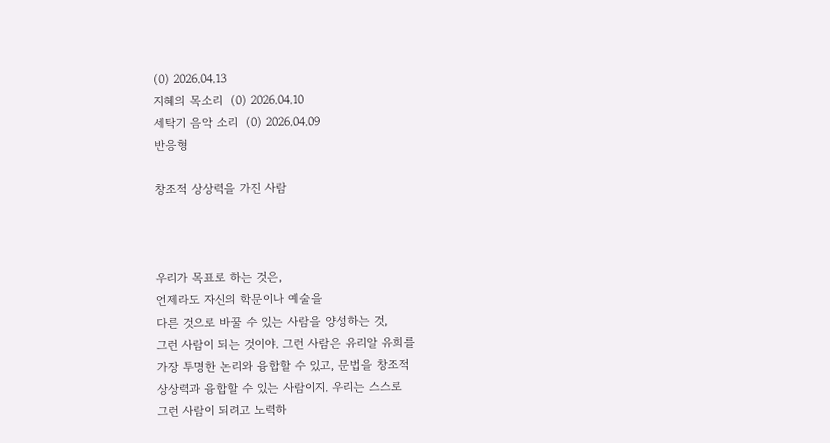(0) 2026.04.13
지혜의 목소리  (0) 2026.04.10
세탁기 음악 소리  (0) 2026.04.09
반응형

창조적 상상력을 가진 사람



우리가 목표로 하는 것은,
언제라도 자신의 학문이나 예술을
다른 것으로 바꿀 수 있는 사람을 양성하는 것,
그런 사람이 되는 것이야. 그런 사람은 유리알 유희를
가장 투명한 논리와 융합할 수 있고, 문법을 창조적
상상력과 융합할 수 있는 사람이지. 우리는 스스로
그런 사람이 되려고 노력하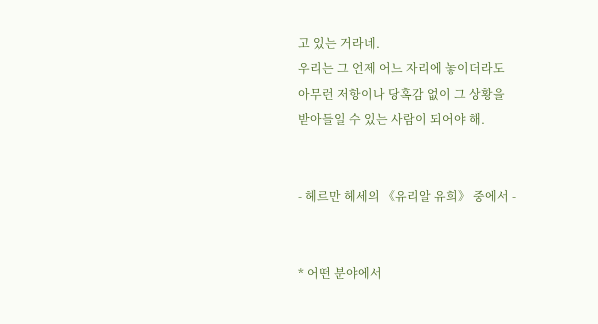고 있는 거라네.
우리는 그 언제 어느 자리에 놓이더라도
아무런 저항이나 당혹감 없이 그 상황을
받아들일 수 있는 사람이 되어야 해.


- 헤르만 헤세의 《유리알 유희》 중에서 -


* 어떤 분야에서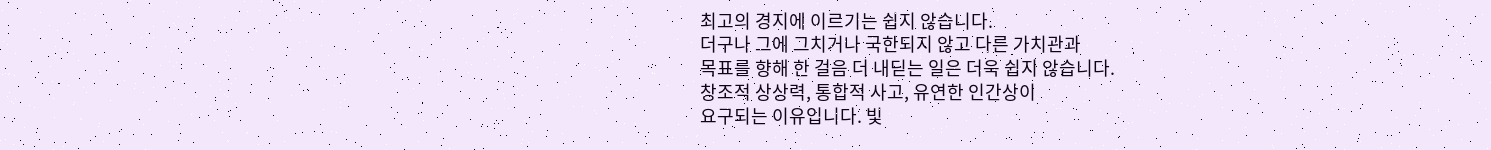최고의 경지에 이르기는 쉽지 않습니다.
더구나 그에 그치거나 국한되지 않고 다른 가치관과
목표를 향해 한 걸음 더 내딛는 일은 더욱 쉽지 않습니다.
창조적 상상력, 통합적 사고, 유연한 인간상이
요구되는 이유입니다. 빛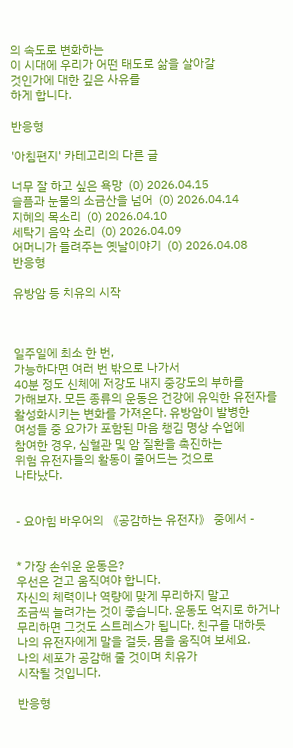의 속도로 변화하는
이 시대에 우리가 어떤 태도로 삶을 살아갈
것인가에 대한 깊은 사유를
하게 합니다.

반응형

'아침편지' 카테고리의 다른 글

너무 잘 하고 싶은 욕망  (0) 2026.04.15
슬픔과 눈물의 소금산을 넘어  (0) 2026.04.14
지혜의 목소리  (0) 2026.04.10
세탁기 음악 소리  (0) 2026.04.09
어머니가 들려주는 옛날이야기  (0) 2026.04.08
반응형

유방암 등 치유의 시작



일주일에 최소 한 번,
가능하다면 여러 번 밖으로 나가서
40분 정도 신체에 저강도 내지 중강도의 부하를
가해보자. 모든 종류의 운동은 건강에 유익한 유전자를
활성화시키는 변화를 가져온다. 유방암이 발병한
여성들 중 요가가 포함된 마음 챙김 명상 수업에
참여한 경우, 심혈관 및 암 질환을 촉진하는
위험 유전자들의 활동이 줄어드는 것으로
나타났다.


- 요아힘 바우어의 《공감하는 유전자》 중에서 -


* 가장 손쉬운 운동은?
우선은 걷고 움직여야 합니다.
자신의 체력이나 역량에 맞게 무리하지 말고
조금씩 늘려가는 것이 좋습니다. 운동도 억지로 하거나
무리하면 그것도 스트레스가 됩니다. 친구를 대하듯
나의 유전자에게 말을 걸듯, 몸을 움직여 보세요.
나의 세포가 공감해 줄 것이며 치유가
시작될 것입니다.

반응형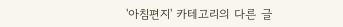'아침편지' 카테고리의 다른 글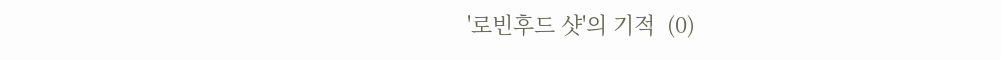'로빈후드 샷'의 기적  (0)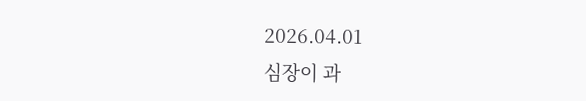2026.04.01
심장이 과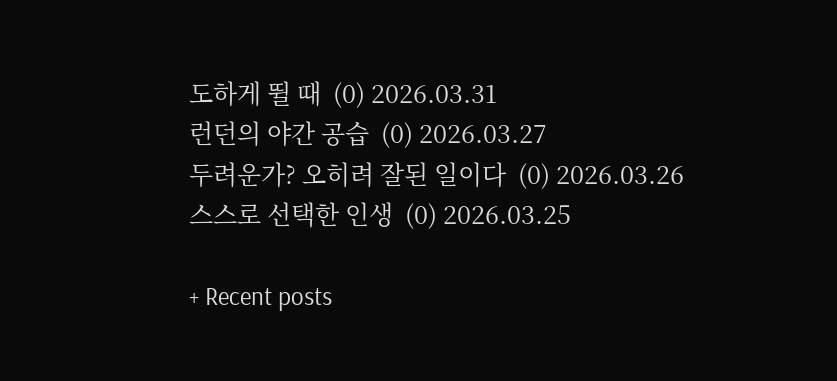도하게 뛸 때  (0) 2026.03.31
런던의 야간 공습  (0) 2026.03.27
두려운가? 오히려 잘된 일이다  (0) 2026.03.26
스스로 선택한 인생  (0) 2026.03.25

+ Recent posts